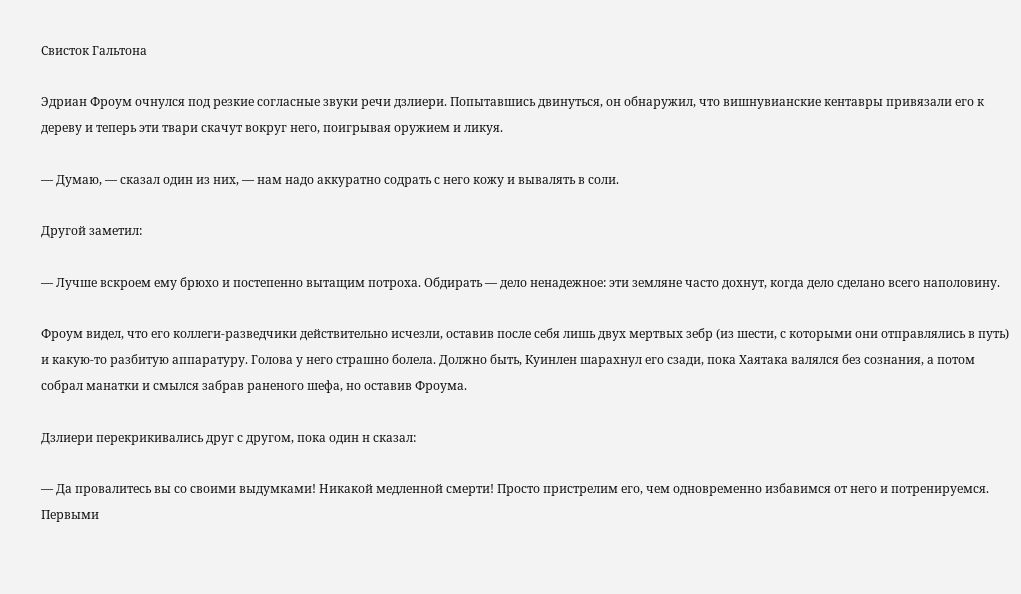Свисток Гальтона

Эдриан Фроум очнулся под резкие согласные звуки речи дзлиери. Попытавшись двинуться, он обнаружил, что вишнувианские кентавры привязали его к дереву и теперь эти твари скачут вокруг него, поигрывая оружием и ликуя.

— Думаю, — сказал один из них, — нам надо аккуратно содрать с него кожу и вывалять в соли.

Другой заметил:

— Лучше вскроем ему брюхо и постепенно вытащим потроха. Обдирать — дело ненадежное: эти земляне часто дохнут, когда дело сделано всего наполовину.

Фроум видел, что его коллеги-разведчики действительно исчезли, оставив после себя лишь двух мертвых зебр (из шести, с которыми они отправлялись в путь) и какую-то разбитую аппаратуру. Голова у него страшно болела. Должно быть, Куинлен шарахнул его сзади, пока Хаятака валялся без сознания, а потом собрал манатки и смылся забрав раненого шефа, но оставив Фроума.

Дзлиери перекрикивались друг с другом, пока один н сказал:

— Да провалитесь вы со своими выдумками! Никакой медленной смерти! Просто пристрелим его, чем одновременно избавимся от него и потренируемся. Первыми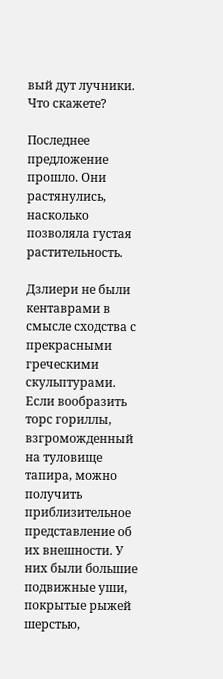вый дут лучники. Что скажете?

Последнее предложение прошло. Они растянулись, насколько позволяла густая растительность.

Дзлиери не были кентаврами в смысле сходства с прекрасными греческими скульптурами. Если вообразить торс гориллы, взгроможденный на туловище тапира, можно получить приблизительное представление об их внешности. У них были большие подвижные уши, покрытые рыжей шерстью,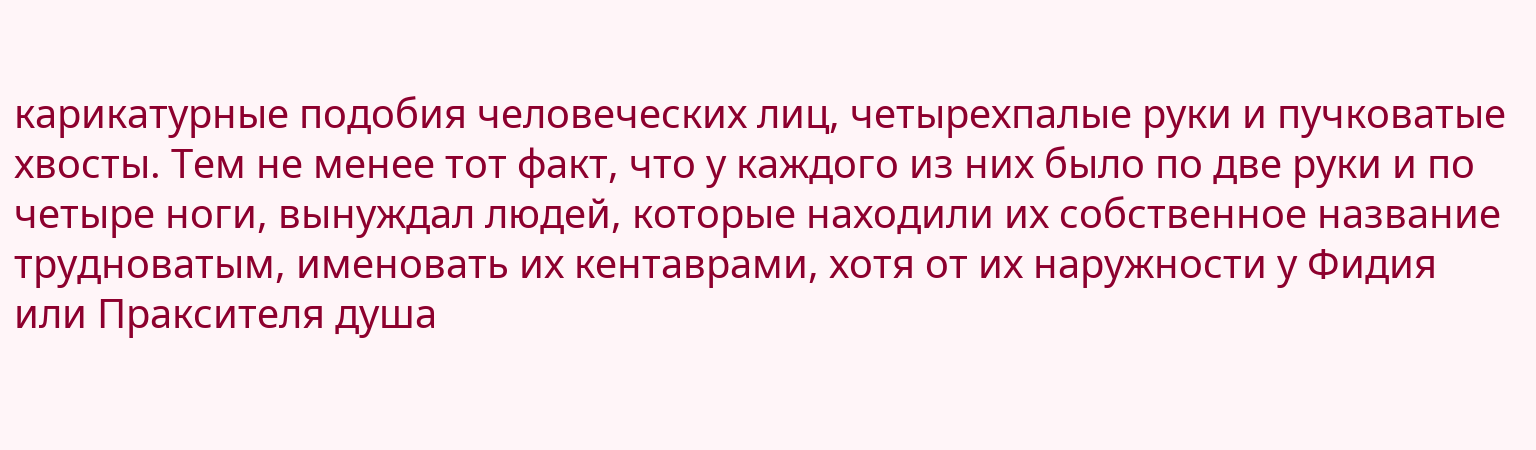карикатурные подобия человеческих лиц, четырехпалые руки и пучковатые хвосты. Тем не менее тот факт, что у каждого из них было по две руки и по четыре ноги, вынуждал людей, которые находили их собственное название трудноватым, именовать их кентаврами, хотя от их наружности у Фидия или Праксителя душа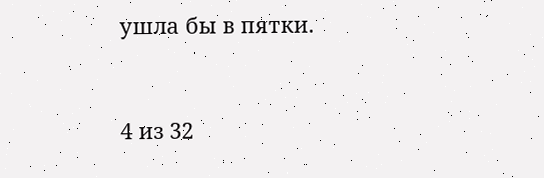ушла бы в пятки.



4 из 32